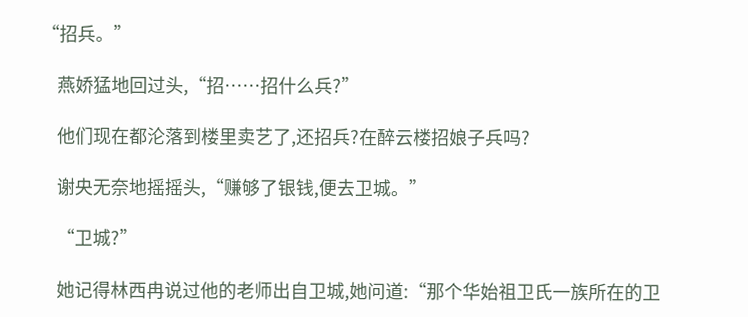“招兵。”

    燕娇猛地回过头,“招……招什么兵?”

    他们现在都沦落到楼里卖艺了,还招兵?在醉云楼招娘子兵吗?

    谢央无奈地摇摇头,“赚够了银钱,便去卫城。”

    “卫城?”

    她记得林西冉说过他的老师出自卫城,她问道:“那个华始祖卫氏一族所在的卫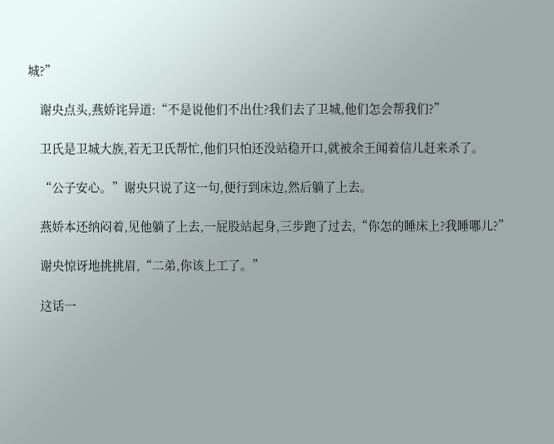城?”

    谢央点头,燕娇诧异道:“不是说他们不出仕?我们去了卫城,他们怎会帮我们?”

    卫氏是卫城大族,若无卫氏帮忙,他们只怕还没站稳开口,就被余王闻着信儿赶来杀了。

    “公子安心。”谢央只说了这一句,便行到床边,然后躺了上去。

    燕娇本还纳闷着,见他躺了上去,一屁股站起身,三步跑了过去,“你怎的睡床上?我睡哪儿?”

    谢央惊讶地挑挑眉,“二弟,你该上工了。”

    这话一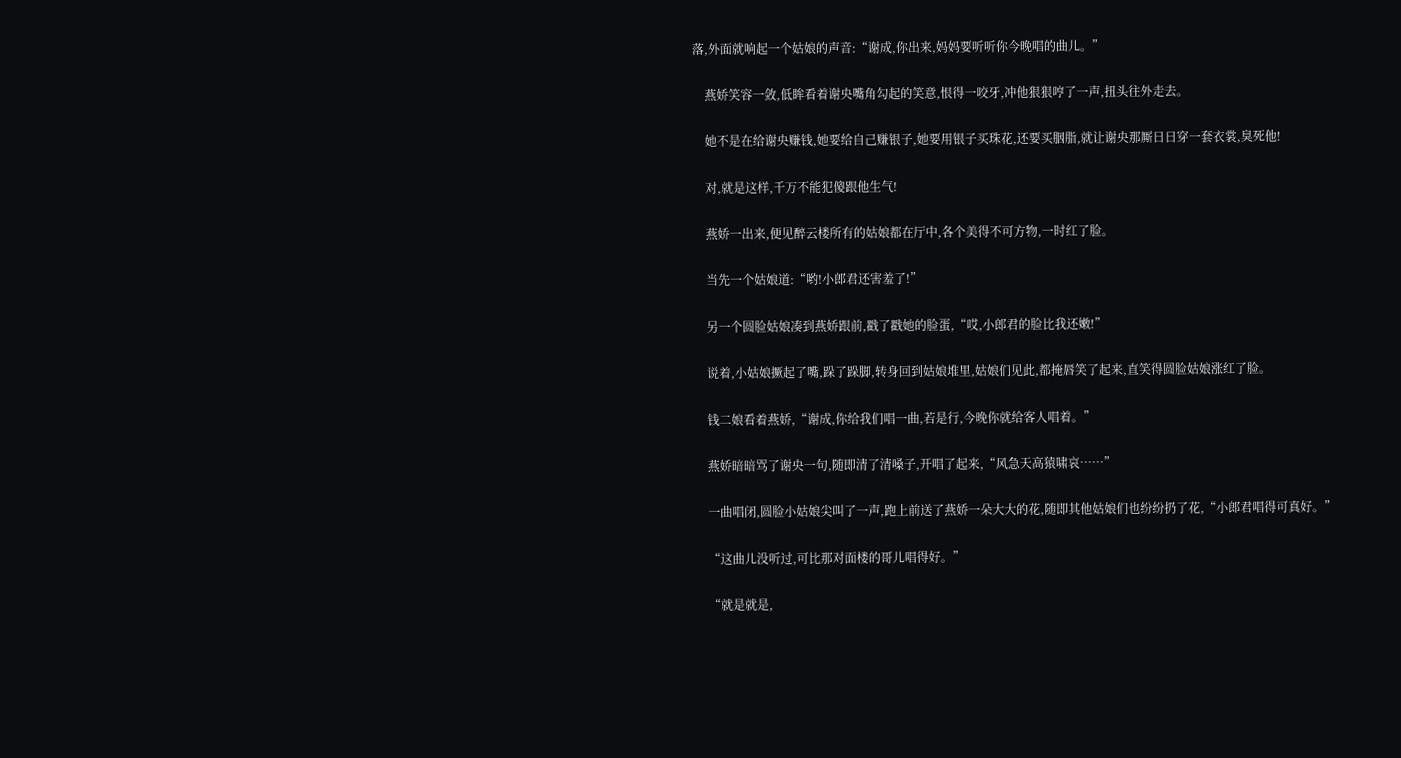落,外面就响起一个姑娘的声音:“谢成,你出来,妈妈要听听你今晚唱的曲儿。”

    燕娇笑容一敛,低眸看着谢央嘴角勾起的笑意,恨得一咬牙,冲他狠狠哼了一声,扭头往外走去。

    她不是在给谢央赚钱,她要给自己赚银子,她要用银子买珠花,还要买胭脂,就让谢央那厮日日穿一套衣裳,臭死他!

    对,就是这样,千万不能犯傻跟他生气!

    燕娇一出来,便见醉云楼所有的姑娘都在厅中,各个美得不可方物,一时红了脸。

    当先一个姑娘道:“哟!小郎君还害羞了!”

    另一个圆脸姑娘凑到燕娇跟前,戳了戳她的脸蛋,“哎,小郎君的脸比我还嫩!”

    说着,小姑娘撅起了嘴,跺了跺脚,转身回到姑娘堆里,姑娘们见此,都掩唇笑了起来,直笑得圆脸姑娘涨红了脸。

    钱二娘看着燕娇,“谢成,你给我们唱一曲,若是行,今晚你就给客人唱着。”

    燕娇暗暗骂了谢央一句,随即清了清嗓子,开唱了起来,“风急天高猿啸哀……”

    一曲唱闭,圆脸小姑娘尖叫了一声,跑上前送了燕娇一朵大大的花,随即其他姑娘们也纷纷扔了花,“小郎君唱得可真好。”

    “这曲儿没听过,可比那对面楼的哥儿唱得好。”

    “就是就是,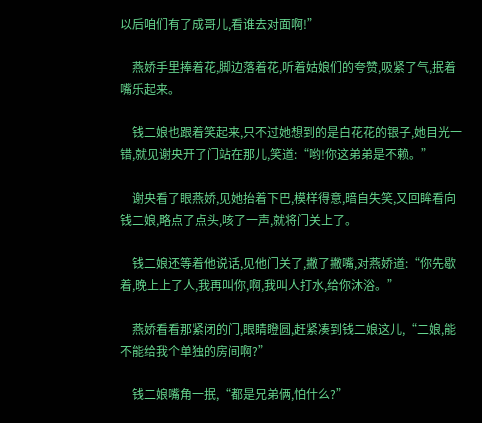以后咱们有了成哥儿,看谁去对面啊!”

    燕娇手里捧着花,脚边落着花,听着姑娘们的夸赞,吸紧了气,抿着嘴乐起来。

    钱二娘也跟着笑起来,只不过她想到的是白花花的银子,她目光一错,就见谢央开了门站在那儿,笑道:“哟!你这弟弟是不赖。”

    谢央看了眼燕娇,见她抬着下巴,模样得意,暗自失笑,又回眸看向钱二娘,略点了点头,咳了一声,就将门关上了。

    钱二娘还等着他说话,见他门关了,撇了撇嘴,对燕娇道:“你先歇着,晚上上了人,我再叫你,啊,我叫人打水,给你沐浴。”

    燕娇看看那紧闭的门,眼睛瞪圆,赶紧凑到钱二娘这儿,“二娘,能不能给我个单独的房间啊?”

    钱二娘嘴角一抿,“都是兄弟俩,怕什么?”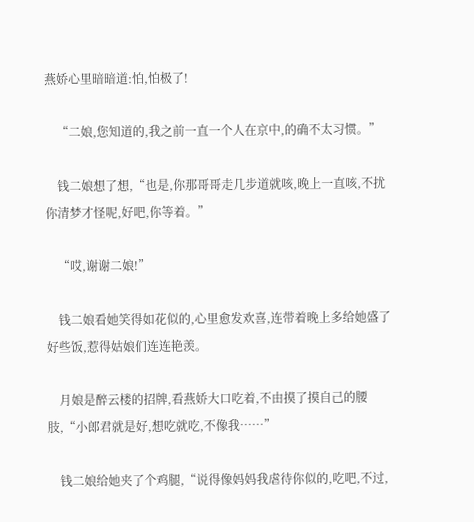燕娇心里暗暗道:怕,怕极了!

    “二娘,您知道的,我之前一直一个人在京中,的确不太习惯。”

    钱二娘想了想,“也是,你那哥哥走几步道就咳,晚上一直咳,不扰你清梦才怪呢,好吧,你等着。”

    “哎,谢谢二娘!”

    钱二娘看她笑得如花似的,心里愈发欢喜,连带着晚上多给她盛了好些饭,惹得姑娘们连连艳羡。

    月娘是醉云楼的招牌,看燕娇大口吃着,不由摸了摸自己的腰肢,“小郎君就是好,想吃就吃,不像我……”

    钱二娘给她夹了个鸡腿,“说得像妈妈我虐待你似的,吃吧,不过,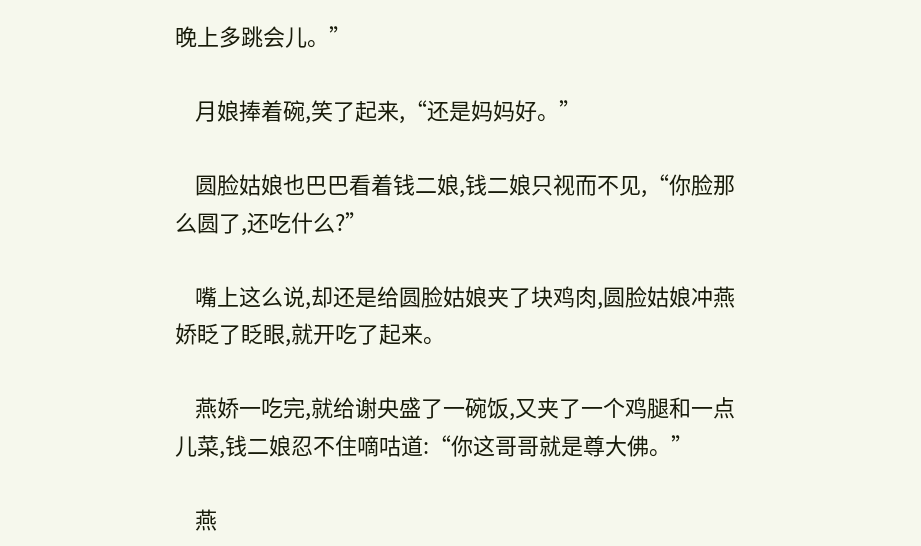晚上多跳会儿。”

    月娘捧着碗,笑了起来,“还是妈妈好。”

    圆脸姑娘也巴巴看着钱二娘,钱二娘只视而不见,“你脸那么圆了,还吃什么?”

    嘴上这么说,却还是给圆脸姑娘夹了块鸡肉,圆脸姑娘冲燕娇眨了眨眼,就开吃了起来。

    燕娇一吃完,就给谢央盛了一碗饭,又夹了一个鸡腿和一点儿菜,钱二娘忍不住嘀咕道:“你这哥哥就是尊大佛。”

    燕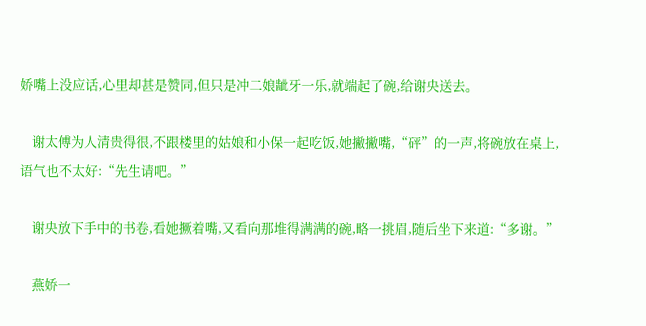娇嘴上没应话,心里却甚是赞同,但只是冲二娘龇牙一乐,就端起了碗,给谢央送去。

    谢太傅为人清贵得很,不跟楼里的姑娘和小保一起吃饭,她撇撇嘴,“砰”的一声,将碗放在桌上,语气也不太好:“先生请吧。”

    谢央放下手中的书卷,看她撅着嘴,又看向那堆得满满的碗,略一挑眉,随后坐下来道:“多谢。”

    燕娇一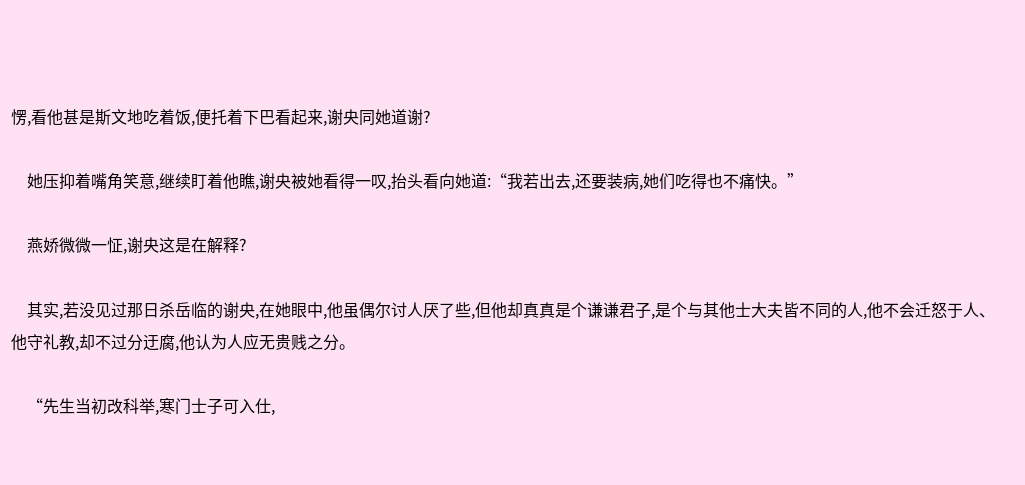愣,看他甚是斯文地吃着饭,便托着下巴看起来,谢央同她道谢?

    她压抑着嘴角笑意,继续盯着他瞧,谢央被她看得一叹,抬头看向她道:“我若出去,还要装病,她们吃得也不痛快。”

    燕娇微微一怔,谢央这是在解释?

    其实,若没见过那日杀岳临的谢央,在她眼中,他虽偶尔讨人厌了些,但他却真真是个谦谦君子,是个与其他士大夫皆不同的人,他不会迁怒于人、他守礼教,却不过分迂腐,他认为人应无贵贱之分。

    “先生当初改科举,寒门士子可入仕,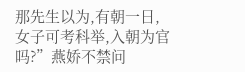那先生以为,有朝一日,女子可考科举,入朝为官吗?”燕娇不禁问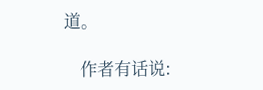道。

    作者有话说: